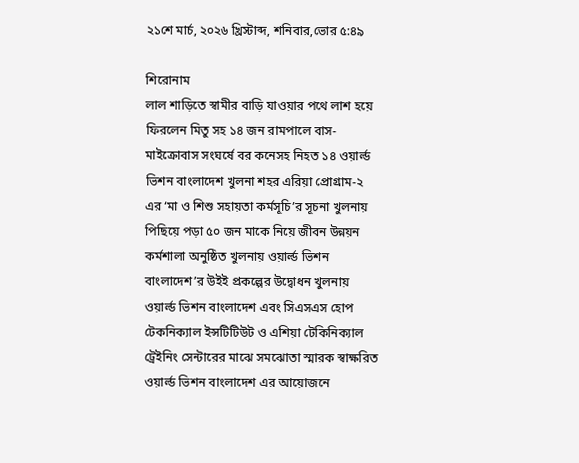২১শে মার্চ, ২০২৬ খ্রিস্টাব্দ, শনিবার,ভোর ৫:৪৯

শিরোনাম
লাল শাড়িতে স্বামীর বাড়ি যাওয়ার পথে লাশ হয়ে ফিরলেন মিতু সহ ১৪ জন রামপালে বাস-মাইক্রোবাস সংঘর্ষে বর কনেসহ নিহত ১৪ ওয়ার্ল্ড ভিশন বাংলাদেশ খুলনা শহর এরিয়া প্রোগ্রাম-২ এর ‘মা ও শিশু সহায়তা কর্মসূচি’র সূচনা খুলনায় পিছিয়ে পড়া ৫০ জন মাকে নিয়ে জীবন উন্নয়ন কর্মশালা অনুষ্ঠিত খুলনায় ওয়ার্ল্ড ভিশন বাংলাদেশ’র উইই প্রকল্পের উদ্বোধন খুলনায় ওয়ার্ল্ড ভিশন বাংলাদেশ এবং সিএসএস হোপ টেকনিক্যাল ইন্সটিটিউট ও এশিয়া টেকিনিক্যাল ট্রেইনিং সেন্টারের মাঝে সমঝোতা স্মারক স্বাক্ষরিত ওয়ার্ল্ড ভিশন বাংলাদেশ এর আয়োজনে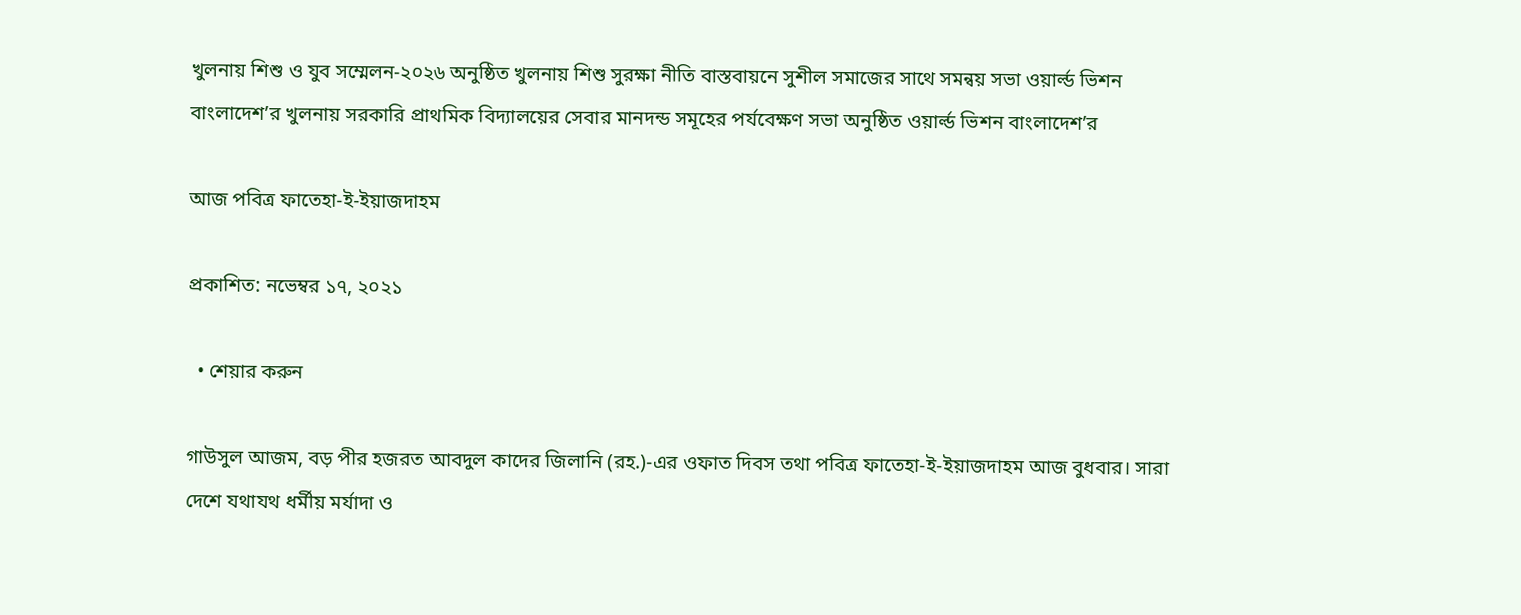খুলনায় শিশু ও যুব সম্মেলন-২০২৬ অনুষ্ঠিত খুলনায় শিশু সুরক্ষা নীতি বাস্তবায়নে সুশীল সমাজের সাথে সমন্বয় সভা ওয়ার্ল্ড ভিশন বাংলাদেশ’র খুলনায় সরকারি প্রাথমিক বিদ্যালয়ের সেবার মানদন্ড সমূহের পর্যবেক্ষণ সভা অনুষ্ঠিত ওয়ার্ল্ড ভিশন বাংলাদেশ’র

আজ পবিত্র ফাতেহা-ই-ইয়াজদাহম

প্রকাশিত: নভেম্বর ১৭, ২০২১

  • শেয়ার করুন

গাউসুল আজম, বড় পীর হজরত আবদুল কাদের জিলানি (রহ.)-এর ওফাত দিবস তথা পবিত্র ফাতেহা-ই-ইয়াজদাহম আজ বুধবার। সারা দেশে যথাযথ ধর্মীয় মর্যাদা ও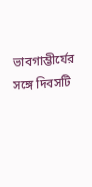ভাবগাম্ভীর্যের সঙ্গে দিবসটি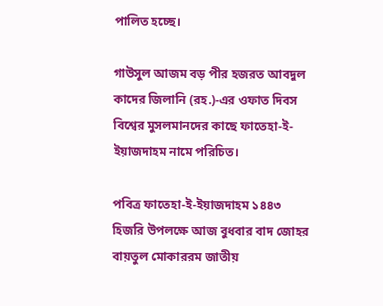পালিত হচ্ছে।

গাউসুল আজম বড় পীর হজরত আবদুল কাদের জিলানি (রহ.)-এর ওফাত দিবস বিশ্বের মুসলমানদের কাছে ফাতেহা-ই-ইয়াজদাহম নামে পরিচিত।

পবিত্র ফাতেহা-ই-ইয়াজদাহম ১৪৪৩ হিজরি উপলক্ষে আজ বুধবার বাদ জোহর বায়তুল মোকাররম জাতীয়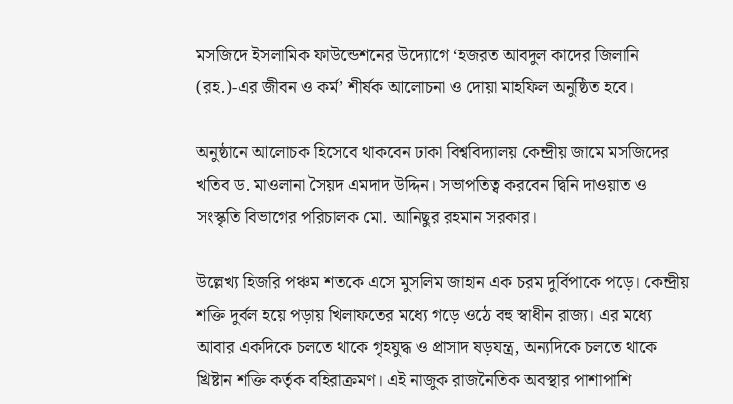মসজিদে ইসলামিক ফাউন্ডেশনের উদ্যোগে ‘হজরত আবদুল কাদের জিলানি (রহ.)-এর জীবন ও কর্ম’ শীর্ষক আলোচনা ও দোয়া মাহফিল অনুষ্ঠিত হবে।

অনুষ্ঠানে আলোচক হিসেবে থাকবেন ঢাকা বিশ্ববিদ্যালয় কেন্দ্রীয় জামে মসজিদের খতিব ড. মাওলানা সৈয়দ এমদাদ উদ্দিন। সভাপতিত্ব করবেন দ্বিনি দাওয়াত ও সংস্কৃতি বিভাগের পরিচালক মো. আনিছুর রহমান সরকার।

উল্লেখ্য হিজরি পঞ্চম শতকে এসে মুসলিম জাহান এক চরম দুর্বিপাকে পড়ে। কেন্দ্রীয় শক্তি দুর্বল হয়ে পড়ায় খিলাফতের মধ্যে গড়ে ওঠে বহু স্বাধীন রাজ্য। এর মধ্যে আবার একদিকে চলতে থাকে গৃহযুদ্ধ ও প্রাসাদ ষড়যন্ত্র, অন্যদিকে চলতে থাকে খ্রিষ্টান শক্তি কর্তৃক বহিরাক্রমণ। এই নাজুক রাজনৈতিক অবস্থার পাশাপাশি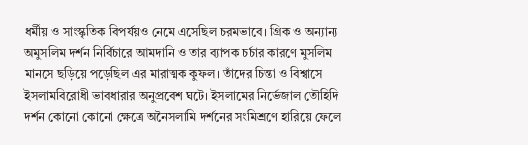ধর্মীয় ও সাংস্কৃতিক বিপর্যয়ও নেমে এসেছিল চরমভাবে। গ্রিক ও অন্যান্য অমুসলিম দর্শন নির্বিচারে আমদানি ও তার ব্যাপক চর্চার কারণে মুসলিম মানসে ছড়িয়ে পড়েছিল এর মারাত্মক কুফল। তাঁদের চিন্তা ও বিশ্বাসে ইসলামবিরোধী ভাবধারার অনুপ্রবেশ ঘটে। ইসলামের নির্ভেজাল তৌহিদি দর্শন কোনো কোনো ক্ষেত্রে অনৈসলামি দর্শনের সংমিশ্রণে হারিয়ে ফেলে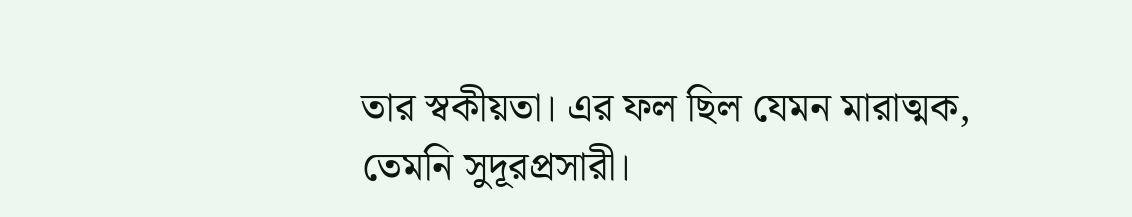তার স্বকীয়তা। এর ফল ছিল যেমন মারাত্মক, তেমনি সুদূরপ্রসারী।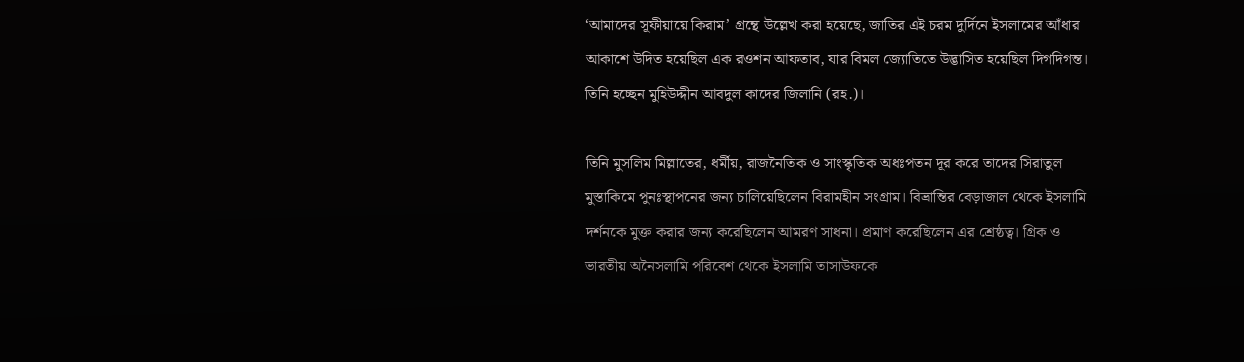‘আমাদের সূফীয়ায়ে কিরাম’ গ্রন্থে উল্লেখ করা হয়েছে, জাতির এই চরম দুর্দিনে ইসলামের আঁধার আকাশে উদিত হয়েছিল এক রওশন আফতাব, যার বিমল জ্যোতিতে উদ্ভাসিত হয়েছিল দিগদিগন্ত। তিনি হচ্ছেন মুহিউদ্দীন আবদুল কাদের জিলানি (রহ.)।

তিনি মুসলিম মিল্লাতের, ধর্মীয়, রাজনৈতিক ও সাংস্কৃতিক অধঃপতন দূর করে তাদের সিরাতুল মুস্তাকিমে পুনঃস্থাপনের জন্য চালিয়েছিলেন বিরামহীন সংগ্রাম। বিভ্রান্তির বেড়াজাল থেকে ইসলামি দর্শনকে মুক্ত করার জন্য করেছিলেন আমরণ সাধনা। প্রমাণ করেছিলেন এর শ্রেষ্ঠত্ব। গ্রিক ও ভারতীয় অনৈসলামি পরিবেশ থেকে ইসলামি তাসাউফকে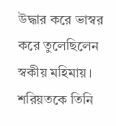উদ্ধার করে ভাস্বর করে তুলেছিলেন স্বকীয় মহিমায়। শরিয়তকে তিনি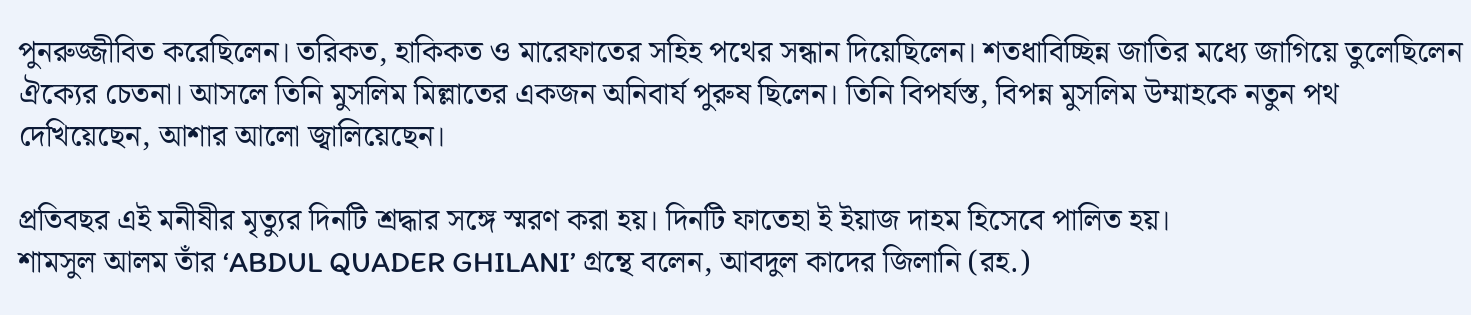পুনরুজ্জীবিত করেছিলেন। তরিকত, হাকিকত ও মারেফাতের সহিহ পথের সন্ধান দিয়েছিলেন। শতধাবিচ্ছিন্ন জাতির মধ্যে জাগিয়ে তুলেছিলেন ঐক্যের চেতনা। আসলে তিনি মুসলিম মিল্লাতের একজন অনিবার্য পুরুষ ছিলেন। তিনি বিপর্যস্ত, বিপন্ন মুসলিম উম্মাহকে নতুন পথ দেখিয়েছেন, আশার আলো জ্বালিয়েছেন।

প্রতিবছর এই মনীষীর মৃত্যুর দিনটি শ্রদ্ধার সঙ্গে স্মরণ করা হয়। দিনটি ফাতেহা ই ইয়াজ দাহম হিসেবে পালিত হয়।
শামসুল আলম তাঁর ‘ABDUL QUADER GHILANI’ গ্রন্থে বলেন, আবদুল কাদের জিলানি (রহ.)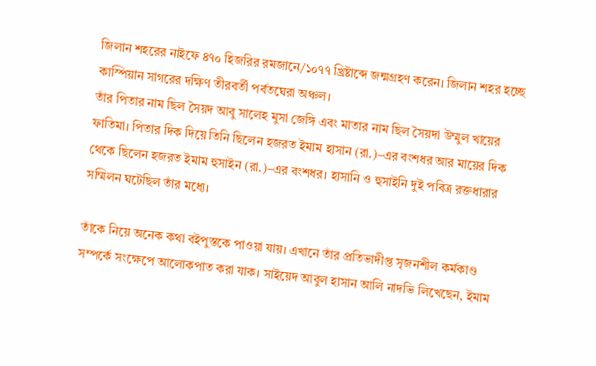জিলান শহরের নাইফে ৪৭০ হিজরির রমজানে/১০৭৭ খ্রিষ্টাব্দে জন্মগ্রহণ করেন। জিলান শহর হচ্ছে কাস্পিয়ান সাগরের দক্ষিণ তীরবর্তী পর্বতঘেরা অঞ্চল।
তাঁর পিতার নাম ছিল সৈয়দ আবু সালেহ মুসা জেঙ্গি এবং মাতার নাম ছিল সৈয়দা উম্মুল খায়ের ফাতিমা। পিতার দিক দিয়ে তিনি ছিলেন হজরত ইমাম হাসান (রা.)–এর বংশধর আর মায়ের দিক থেকে ছিলেন হজরত ইমাম হুসাইন (রা.)–এর বংশধর। হাসানি ও হুসাইনি দুই পবিত্র রক্তধারার সম্মিলন ঘটেছিল তাঁর মধ্যে।

তাঁকে নিয়ে অনেক কথা বইপুস্তকে পাওয়া যায়। এখানে তাঁর প্রতিভাদীপ্ত সৃজনশীল কর্মকাণ্ড সম্পর্কে সংক্ষেপে আলোকপাত করা যাক। সাইয়েদ আবুল হাসান আলি নাদভি লিখেছেন, ইমাম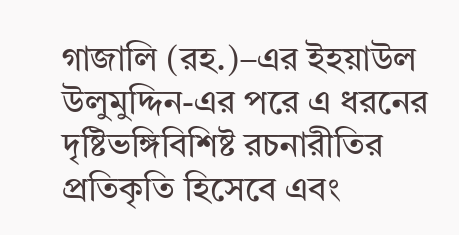গাজালি (রহ.)–এর ইহয়াউল উলুমুদ্দিন-এর পরে এ ধরনের দৃষ্টিভঙ্গিবিশিষ্ট রচনারীতির প্রতিকৃতি হিসেবে এবং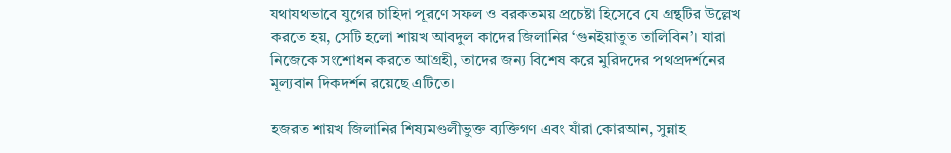যথাযথভাবে যুগের চাহিদা পূরণে সফল ও বরকতময় প্রচেষ্টা হিসেবে যে গ্রন্থটির উল্লেখ করতে হয়, সেটি হলো শায়খ আবদুল কাদের জিলানির ‘গুনইয়াতুত তালিবিন’। যারা নিজেকে সংশোধন করতে আগ্রহী, তাদের জন্য বিশেষ করে মুরিদদের পথপ্রদর্শনের মূল্যবান দিকদর্শন রয়েছে এটিতে।

হজরত শায়খ জিলানির শিষ্যমণ্ডলীভুক্ত ব্যক্তিগণ এবং যাঁরা কোরআন, সুন্নাহ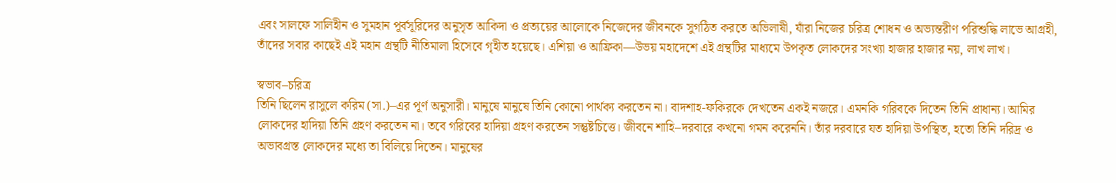এবং সালফে সালিহীন ও সুমহান পূর্বসূরিদের অনুসৃত আকিদা ও প্রত্যয়ের আলোকে নিজেদের জীবনকে সুগঠিত করতে অভিলাষী, যাঁরা নিজের চরিত্র শোধন ও অভ্যন্তরীণ পরিশুদ্ধি লাভে আগ্রহী, তাঁদের সবার কাছেই এই মহান গ্রন্থটি নীতিমালা হিসেবে গৃহীত হয়েছে। এশিয়া ও আফ্রিকা—উভয় মহাদেশে এই গ্রন্থটির মাধ্যমে উপকৃত লোকদের সংখ্যা হাজার হাজার নয়, লাখ লাখ।

স্বভাব–চরিত্র
তিনি ছিলেন রাসুলে করিম (সা.)–এর পূর্ণ অনুসারী। মানুষে মানুষে তিনি কোনো পার্থক্য করতেন না। বাদশাহ-ফকিরকে দেখতেন একই নজরে। এমনকি গরিবকে দিতেন তিনি প্রাধান্য। আমির লোকদের হাদিয়া তিনি গ্রহণ করতেন না। তবে গরিবের হাদিয়া গ্রহণ করতেন সন্তুষ্টচিত্তে। জীবনে শাহি–দরবারে কখনো গমন করেননি। তাঁর দরবারে যত হাদিয়া উপস্থিত, হতো তিনি দরিদ্র ও অভাবগ্রস্ত লোকদের মধ্যে তা বিলিয়ে দিতেন। মানুষের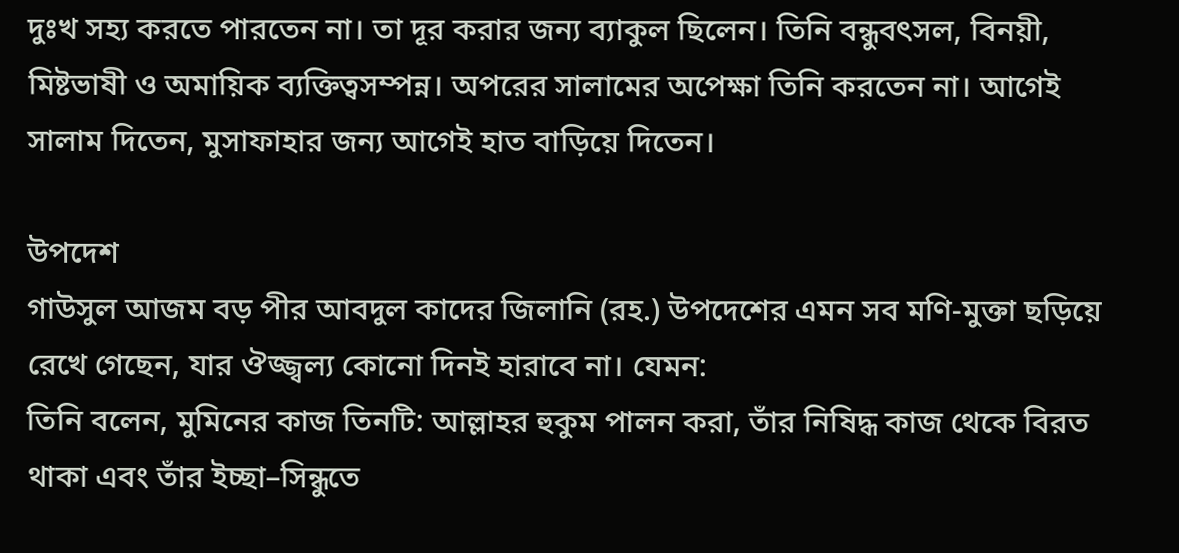দুঃখ সহ্য করতে পারতেন না। তা দূর করার জন্য ব্যাকুল ছিলেন। তিনি বন্ধুবৎসল, বিনয়ী, মিষ্টভাষী ও অমায়িক ব্যক্তিত্বসম্পন্ন। অপরের সালামের অপেক্ষা তিনি করতেন না। আগেই সালাম দিতেন, মুসাফাহার জন্য আগেই হাত বাড়িয়ে দিতেন।

উপদেশ
গাউসুল আজম বড় পীর আবদুল কাদের জিলানি (রহ.) উপদেশের এমন সব মণি-মুক্তা ছড়িয়ে রেখে গেছেন, যার ঔজ্জ্বল্য কোনো দিনই হারাবে না। যেমন:
তিনি বলেন, মুমিনের কাজ তিনটি: আল্লাহর হুকুম পালন করা, তাঁর নিষিদ্ধ কাজ থেকে বিরত থাকা এবং তাঁর ইচ্ছা–সিন্ধুতে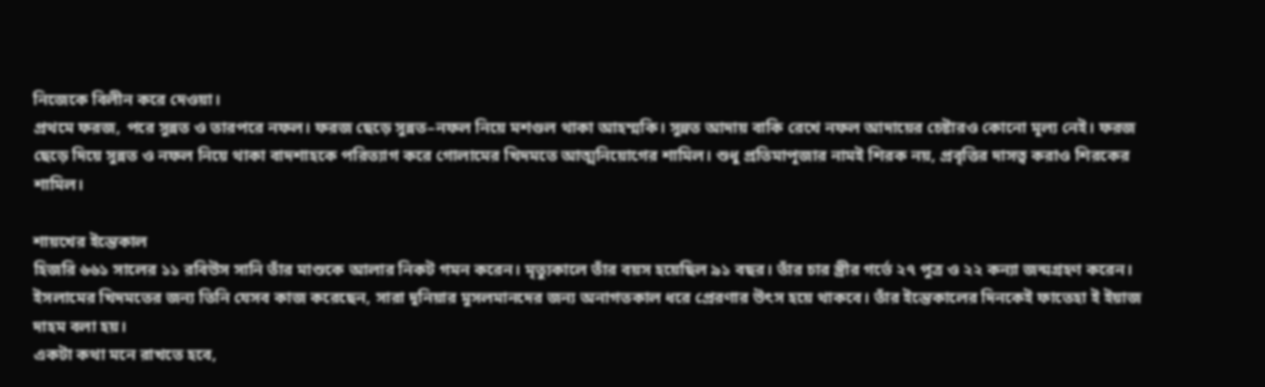নিজেকে বিলীন করে দেওয়া।
প্রথমে ফরজ, পরে সুন্নত ও তারপরে নফল। ফরজ ছেড়ে সুন্নত–নফল নিয়ে মশগুল থাকা আহম্মকি। সুন্নত আদায় বাকি রেখে নফল আদায়ের চেষ্টারও কোনো মূল্য নেই। ফরজ ছেড়ে দিয়ে সুন্নত ও নফল নিয়ে থাকা বাদশাহকে পরিত্যাগ করে গোলামের খিদমতে আত্মনিয়োগের শামিল। শুধু প্রতিমাপূজার নামই শিরক নয়, প্রবৃত্তির দাসত্ব করাও শিরকের শামিল।

শায়খের ইন্তেকাল
হিজরি ৬৬১ সালের ১১ রবিউস সানি তাঁর মাশুকে আলার নিকট গমন করেন। মৃত্যুকালে তাঁর বয়স হয়েছিল ৯১ বছর। তাঁর চার স্ত্রীর গর্ভে ২৭ পুত্র ও ২২ কন্যা জন্মগ্রহণ করেন।
ইসলামের খিদমতের জন্য তিনি যেসব কাজ করেছেন, সারা দুনিয়ার মুসলমানদের জন্য অনাগতকাল ধরে প্রেরণার উৎস হয়ে থাকবে। তাঁর ইন্তেকালের দিনকেই ফাতেহা ই ইয়াজ দাহম বলা হয়।
একটা কথা মনে রাখতে হবে,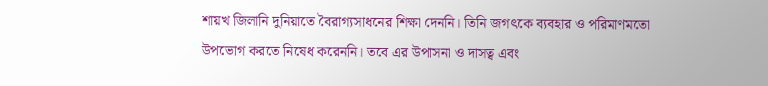শায়খ জিলানি দুনিয়াতে বৈরাগ্যসাধনের শিক্ষা দেননি। তিনি জগৎকে ব্যবহার ও পরিমাণমতো উপভোগ করতে নিষেধ করেননি। তবে এর উপাসনা ও দাসত্ব এবং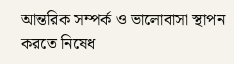আন্তরিক সম্পর্ক ও ভালোবাসা স্থাপন করতে নিষেধ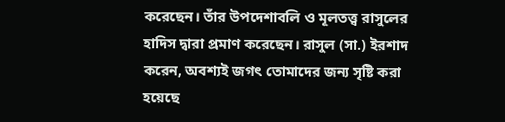করেছেন। তাঁর উপদেশাবলি ও মূলতত্ত্ব রাসুলের হাদিস দ্বারা প্রমাণ করেছেন। রাসুল (সা.) ইরশাদ করেন, অবশ্যই জগৎ তোমাদের জন্য সৃষ্টি করা হয়েছে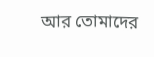আর তোমাদের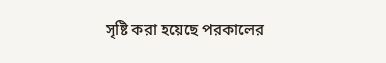সৃষ্টি করা হয়েছে পরকালের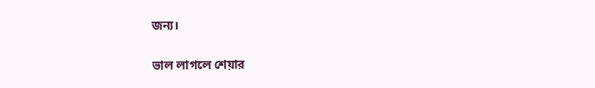জন্য।

ভাল লাগলে শেয়ার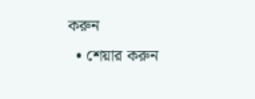করুন
  • শেয়ার করুন